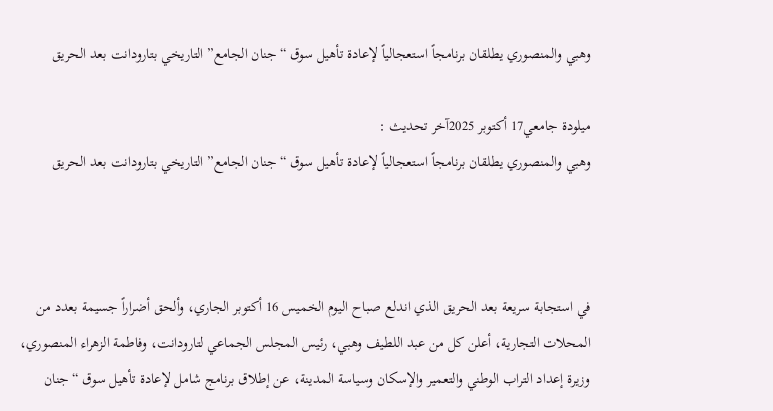وهبي والمنصوري يطلقان برنامجاً استعجالياً لإعادة تأهيل سوق “جنان الجامع” التاريخي بتارودانت بعد الحريق

ميلودة جامعي17 أكتوبر 2025آخر تحديث :
وهبي والمنصوري يطلقان برنامجاً استعجالياً لإعادة تأهيل سوق “جنان الجامع” التاريخي بتارودانت بعد الحريق



في استجابة سريعة بعد الحريق الذي اندلع صباح اليوم الخميس 16 أكتوبر الجاري، وألحق أضراراً جسيمة بعدد من المحلات التجارية، أعلن كل من عبد اللطيف وهبي، رئيس المجلس الجماعي لتارودانت، وفاطمة الزهراء المنصوري، وزيرة إعداد التراب الوطني والتعمير والإسكان وسياسة المدينة، عن إطلاق برنامج شامل لإعادة تأهيل سوق “جنان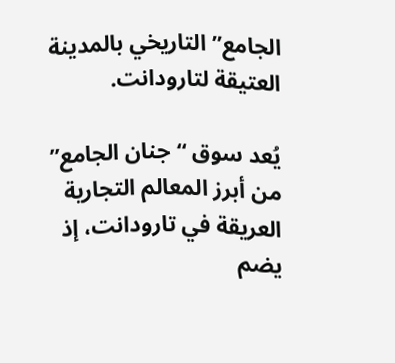الجامع” التاريخي بالمدينة العتيقة لتارودانت.

يُعد سوق “جنان الجامع” من أبرز المعالم التجارية العريقة في تارودانت، إذ يضم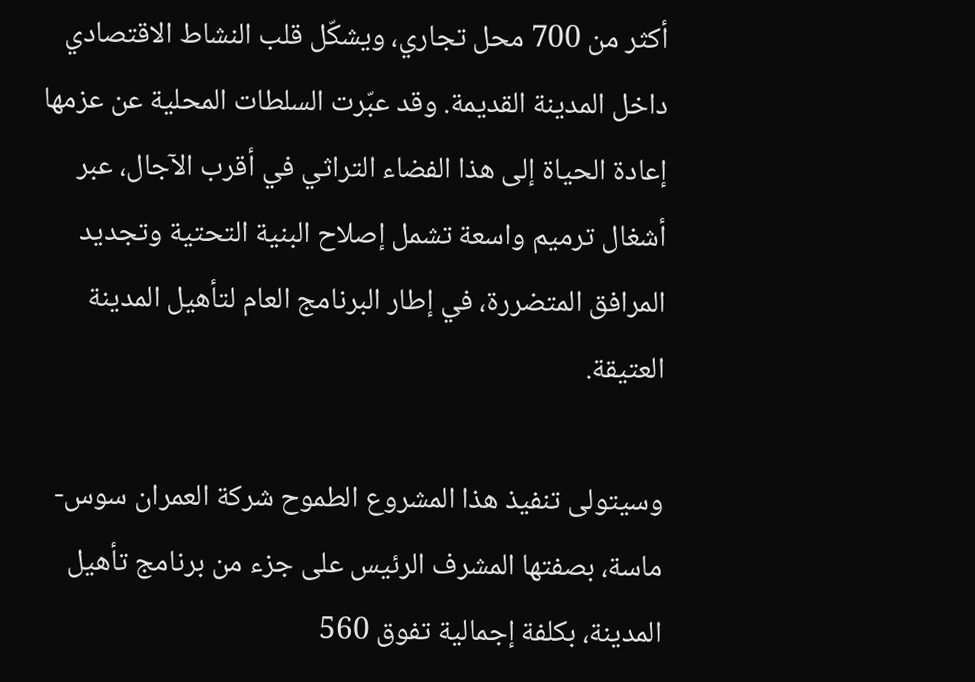أكثر من 700 محل تجاري، ويشكّل قلب النشاط الاقتصادي داخل المدينة القديمة. وقد عبّرت السلطات المحلية عن عزمها إعادة الحياة إلى هذا الفضاء التراثي في أقرب الآجال، عبر أشغال ترميم واسعة تشمل إصلاح البنية التحتية وتجديد المرافق المتضررة، في إطار البرنامج العام لتأهيل المدينة العتيقة.

وسيتولى تنفيذ هذا المشروع الطموح شركة العمران سوس-ماسة، بصفتها المشرف الرئيس على جزء من برنامج تأهيل المدينة، بكلفة إجمالية تفوق 560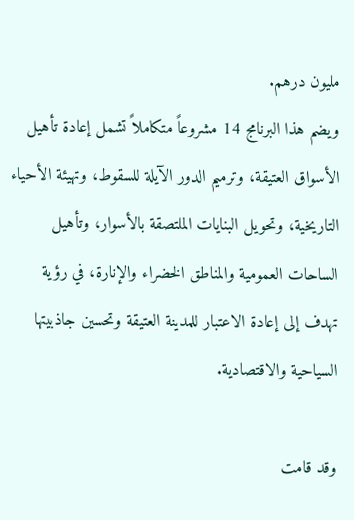مليون درهم.
ويضم هذا البرنامج 14 مشروعاً متكاملاً تشمل إعادة تأهيل الأسواق العتيقة، وترميم الدور الآيلة للسقوط، وتهيئة الأحياء التاريخية، وتحويل البنايات الملتصقة بالأسوار، وتأهيل الساحات العمومية والمناطق الخضراء والإنارة، في رؤية تهدف إلى إعادة الاعتبار للمدينة العتيقة وتحسين جاذبيتها السياحية والاقتصادية.

وقد قامت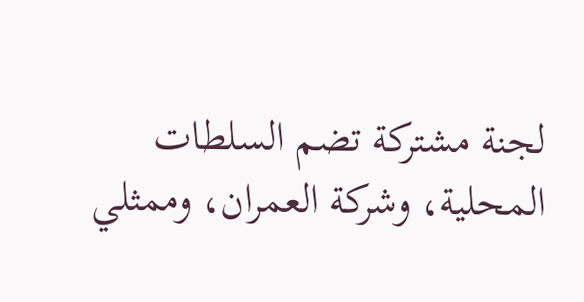لجنة مشتركة تضم السلطات المحلية، وشركة العمران، وممثلي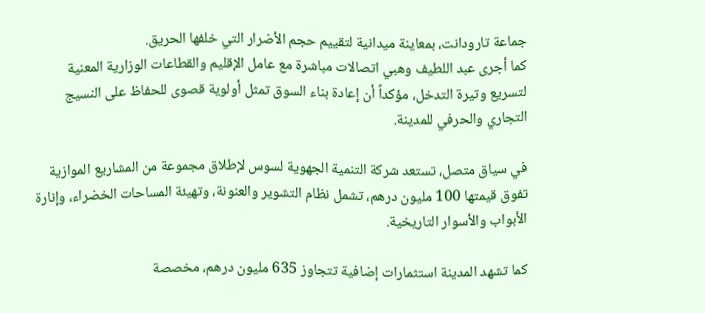جماعة تارودانت، بمعاينة ميدانية لتقييم حجم الأضرار التي خلفها الحريق.
كما أجرى عبد اللطيف وهبي اتصالات مباشرة مع عامل الإقليم والقطاعات الوزارية المعنية لتسريع وتيرة التدخل، مؤكداً أن إعادة بناء السوق تمثل أولوية قصوى للحفاظ على النسيج التجاري والحرفي للمدينة.

في سياق متصل، تستعد شركة التنمية الجهوية لسوس لإطلاق مجموعة من المشاريع الموازية تفوق قيمتها 100 مليون درهم، تشمل نظام التشوير والعنونة، وتهيئة المساحات الخضراء، وإنارة الأبواب والأسوار التاريخية.

كما تشهد المدينة استثمارات إضافية تتجاوز 635 مليون درهم، مخصصة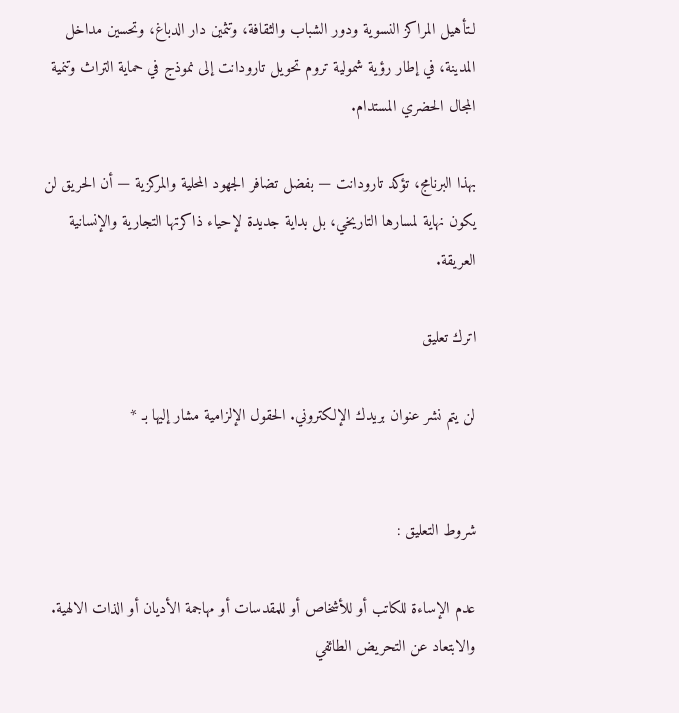لـتأهيل المراكز النسوية ودور الشباب والثقافة، وتثمين دار الدباغ، وتحسين مداخل المدينة، في إطار رؤية شمولية تروم تحويل تارودانت إلى نموذج في حماية التراث وتنمية المجال الحضري المستدام.

بهذا البرنامج، تؤكد تارودانت — بفضل تضافر الجهود المحلية والمركزية — أن الحريق لن يكون نهاية لمسارها التاريخي، بل بداية جديدة لإحياء ذاكرتها التجارية والإنسانية العريقة.

اترك تعليق

لن يتم نشر عنوان بريدك الإلكتروني. الحقول الإلزامية مشار إليها بـ *


شروط التعليق :

عدم الإساءة للكاتب أو للأشخاص أو للمقدسات أو مهاجمة الأديان أو الذات الالهية. والابتعاد عن التحريض الطائفي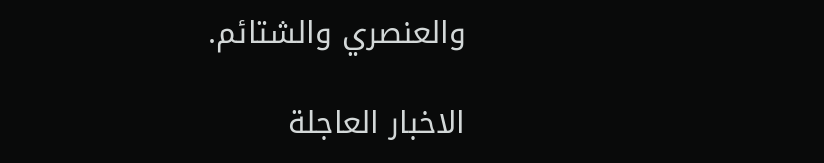والعنصري والشتائم.

الاخبار العاجلة